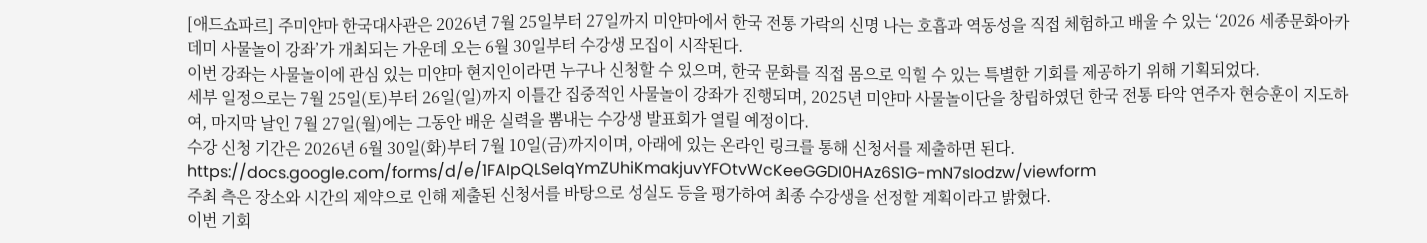[애드쇼파르] 주미얀마 한국대사관은 2026년 7월 25일부터 27일까지 미얀마에서 한국 전통 가락의 신명 나는 호흡과 역동성을 직접 체험하고 배울 수 있는 ‘2026 세종문화아카데미 사물놀이 강좌’가 개최되는 가운데 오는 6월 30일부터 수강생 모집이 시작된다.
이번 강좌는 사물놀이에 관심 있는 미얀마 현지인이라면 누구나 신청할 수 있으며, 한국 문화를 직접 몸으로 익힐 수 있는 특별한 기회를 제공하기 위해 기획되었다.
세부 일정으로는 7월 25일(토)부터 26일(일)까지 이틀간 집중적인 사물놀이 강좌가 진행되며, 2025년 미얀마 사물놀이단을 창립하였던 한국 전통 타악 연주자 현승훈이 지도하여, 마지막 날인 7월 27일(월)에는 그동안 배운 실력을 뽐내는 수강생 발표회가 열릴 예정이다.
수강 신청 기간은 2026년 6월 30일(화)부터 7월 10일(금)까지이며, 아래에 있는 온라인 링크를 통해 신청서를 제출하면 된다.
https://docs.google.com/forms/d/e/1FAIpQLSelqYmZUhiKmakjuvYFOtvWcKeeGGDI0HAz6S1G-mN7sIodzw/viewform
주최 측은 장소와 시간의 제약으로 인해 제출된 신청서를 바탕으로 성실도 등을 평가하여 최종 수강생을 선정할 계획이라고 밝혔다.
이번 기회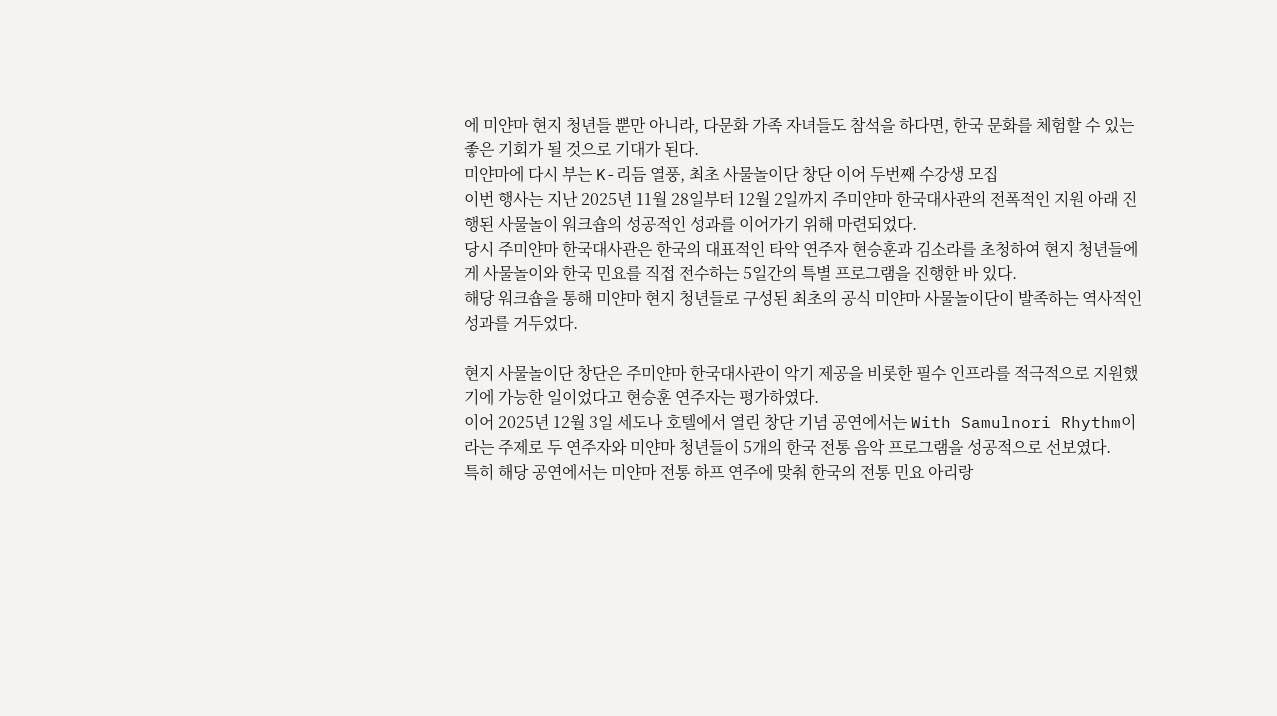에 미얀마 현지 청년들 뿐만 아니라, 다문화 가족 자녀들도 참석을 하다면, 한국 문화를 체험할 수 있는 좋은 기회가 될 것으로 기대가 된다.
미얀마에 다시 부는 K-리듬 열풍, 최초 사물놀이단 창단 이어 두번째 수강생 모집
이번 행사는 지난 2025년 11월 28일부터 12월 2일까지 주미얀마 한국대사관의 전폭적인 지원 아래 진행된 사물놀이 워크숍의 성공적인 성과를 이어가기 위해 마련되었다.
당시 주미얀마 한국대사관은 한국의 대표적인 타악 연주자 현승훈과 김소라를 초청하여 현지 청년들에게 사물놀이와 한국 민요를 직접 전수하는 5일간의 특별 프로그램을 진행한 바 있다.
해당 워크숍을 통해 미얀마 현지 청년들로 구성된 최초의 공식 미얀마 사물놀이단이 발족하는 역사적인 성과를 거두었다.

현지 사물놀이단 창단은 주미얀마 한국대사관이 악기 제공을 비롯한 필수 인프라를 적극적으로 지원했기에 가능한 일이었다고 현승훈 연주자는 평가하였다.
이어 2025년 12월 3일 세도나 호텔에서 열린 창단 기념 공연에서는 With Samulnori Rhythm이라는 주제로 두 연주자와 미얀마 청년들이 5개의 한국 전통 음악 프로그램을 성공적으로 선보였다.
특히 해당 공연에서는 미얀마 전통 하프 연주에 맞춰 한국의 전통 민요 아리랑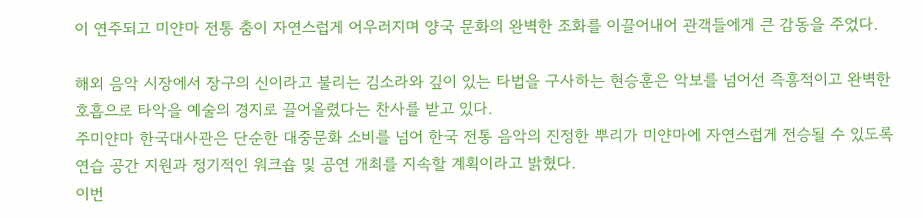이 연주되고 미얀마 전통 춤이 자연스럽게 어우러지며 양국 문화의 완벽한 조화를 이끌어내어 관객들에게 큰 감동을 주었다.

해외 음악 시장에서 장구의 신이라고 불리는 김소라와 깊이 있는 타법을 구사하는 현승훈은 악보를 넘어선 즉흥적이고 완벽한 호흡으로 타악을 예술의 경지로 끌어올렸다는 찬사를 받고 있다.
주미얀마 한국대사관은 단순한 대중문화 소비를 넘어 한국 전통 음악의 진정한 뿌리가 미얀마에 자연스럽게 전승될 수 있도록 연습 공간 지원과 정기적인 워크숍 및 공연 개최를 지속할 계획이라고 밝혔다.
이번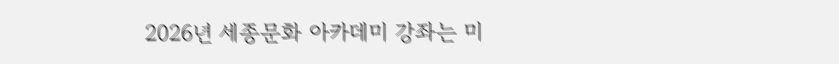2026년 세종문화 아카데미 강좌는 미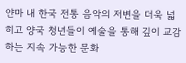얀마 내 한국 전통 음악의 저변을 더욱 넓히고 양국 청년들이 예술을 통해 깊이 교감하는 지속 가능한 문화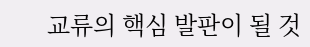교류의 핵심 발판이 될 것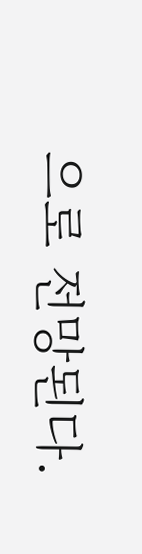으로 전망된다.